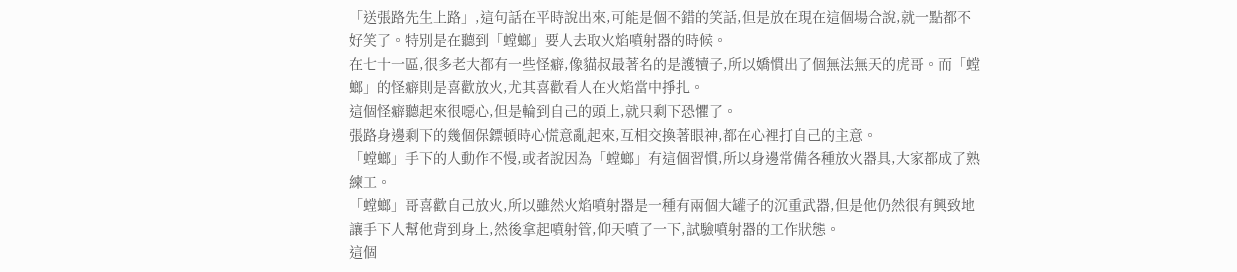「送張路先生上路」,這句話在平時說出來,可能是個不錯的笑話,但是放在現在這個場合說,就一點都不好笑了。特別是在聽到「螳螂」要人去取火焰噴射器的時候。
在七十一區,很多老大都有一些怪癖,像貓叔最著名的是護犢子,所以嬌慣出了個無法無天的虎哥。而「螳螂」的怪癖則是喜歡放火,尤其喜歡看人在火焰當中掙扎。
這個怪癖聽起來很噁心,但是輪到自己的頭上,就只剩下恐懼了。
張路身邊剩下的幾個保鏢頓時心慌意亂起來,互相交換著眼神,都在心裡打自己的主意。
「螳螂」手下的人動作不慢,或者說因為「螳螂」有這個習慣,所以身邊常備各種放火器具,大家都成了熟練工。
「螳螂」哥喜歡自己放火,所以雖然火焰噴射器是一種有兩個大罐子的沉重武器,但是他仍然很有興致地讓手下人幫他背到身上,然後拿起噴射管,仰天噴了一下,試驗噴射器的工作狀態。
這個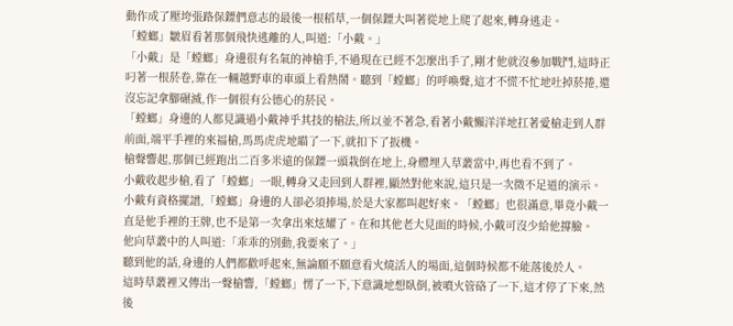動作成了壓垮張路保鏢們意志的最後一根稻草,一個保鏢大叫著從地上爬了起來,轉身逃走。
「螳螂」皺眉看著那個飛快逃離的人,叫道:「小戴。」
「小戴」是「螳螂」身邊很有名氣的神槍手,不過現在已經不怎麼出手了,剛才他就沒參加戰鬥,這時正叼著一根菸卷,靠在一輛越野車的車頭上看熱鬧。聽到「螳螂」的呼喚聲,這才不慌不忙地吐掉菸捲,還沒忘記拿腳碾滅,作一個很有公德心的菸民。
「螳螂」身邊的人都見識過小戴神乎其技的槍法,所以並不著急,看著小戴懶洋洋地扛著愛槍走到人群前面,端平手裡的來福槍,馬馬虎虎地瞄了一下,就扣下了扳機。
槍聲響起,那個已經跑出二百多米遠的保鏢一頭栽倒在地上,身體埋入草叢當中,再也看不到了。
小戴收起步槍,看了「螳螂」一眼,轉身又走回到人群裡,顯然對他來說,這只是一次微不足道的演示。
小戴有資格擺譜,「螳螂」身邊的人卻必須捧場,於是大家都叫起好來。「螳螂」也很滿意,畢竟小戴一直是他手裡的王牌,也不是第一次拿出來炫耀了。在和其他老大見面的時候,小戴可沒少給他撐臉。
他向草叢中的人叫道:「乖乖的別動,我要來了。」
聽到他的話,身邊的人們都歡呼起來,無論願不願意看火燒活人的場面,這個時候都不能落後於人。
這時草叢裡又傳出一聲槍響,「螳螂」愣了一下,下意識地想臥倒,被噴火管硌了一下,這才停了下來,然後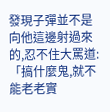發現子彈並不是向他這邊射過來的,忍不住大罵道:「搞什麼鬼,就不能老老實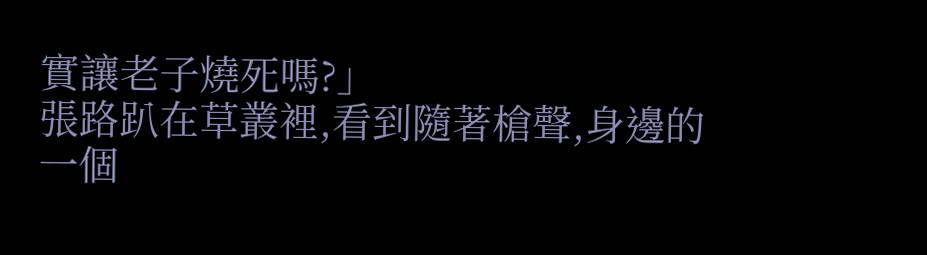實讓老子燒死嗎?」
張路趴在草叢裡,看到隨著槍聲,身邊的一個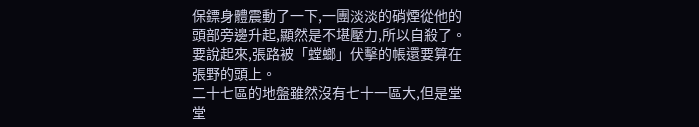保鏢身體震動了一下,一團淡淡的硝煙從他的頭部旁邊升起,顯然是不堪壓力,所以自殺了。
要說起來,張路被「螳螂」伏擊的帳還要算在張野的頭上。
二十七區的地盤雖然沒有七十一區大,但是堂堂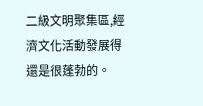二級文明聚集區,經濟文化活動發展得還是很蓬勃的。